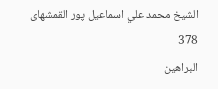الشيخ محمد علي اسماعيل پور القمشهاى
378
البراهين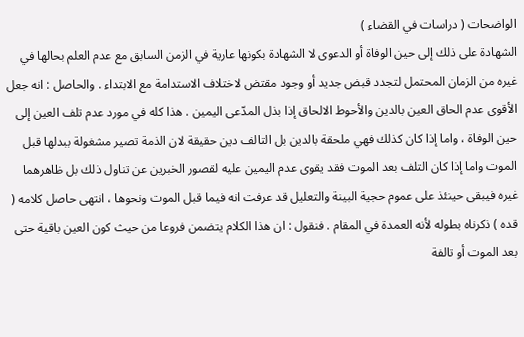الواضحات ( دراسات في القضاء )
الشهادة على ذلك إلى حين الوفاة أو الدعوى لا الشهادة بكونها عارية في الزمن السابق مع عدم العلم بحالها في غيره من الزمان المحتمل لتجدد قبض جديد أو وجود مقتض لاختلاف الاستدامة مع الابتداء . والحاصل : انه جعل الأقوى عدم الحاق العين بالدين والأحوط الالحاق إذا بذل المدّعى اليمين . هذا كله في مورد عدم تلف العين إلى حين الوفاة ، واما إذا كان كذلك فهي ملحقة بالدين بل التالف دين حقيقة لان الذمة تصير مشغولة ببدلها قبل الموت واما إذا كان التلف بعد الموت فقد يقوى عدم اليمين عليه لقصور الخبرين عن تناول ذلك بل ظاهرهما غيره فيبقى حينئذ على عموم حجية البينة والتعليل قد عرفت انه فيما قبل الموت ونحوها ، انتهى حاصل كلامه ( قده ) ذكرناه بطوله لأنه العمدة في المقام . فنقول : ان هذا الكلام يتضمن فروعا من حيث كون العين باقية حتى بعد الموت أو تالفة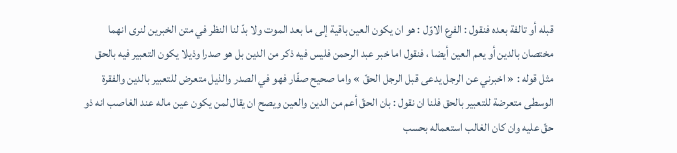قبله أو تالفة بعده فنقول : الفرع الاوّل : هو ان يكون العين باقية إلى ما بعد الموت ولا بدّ لنا النظر في متن الخبرين لنرى انهما مختصان بالدين أو يعم العين أيضا ، فنقول اما خبر عبد الرحمن فليس فيه ذكر من الدين بل هو صدرا وذيلا يكون التعبير فيه بالحق مثل قوله : « اخبرني عن الرجل يدعى قبل الرجل الحقّ » واما صحيح صفّار فهو في الصدر والذيل متعرض للتعبير بالدين والفقرة الوسطى متعرضة للتعبير بالحق فلنا ان نقول : بان الحقّ أعم من الدين والعين ويصح ان يقال لمن يكون عين ماله عند الغاصب انه ذو حقّ عليه وان كان الغالب استعماله بحسب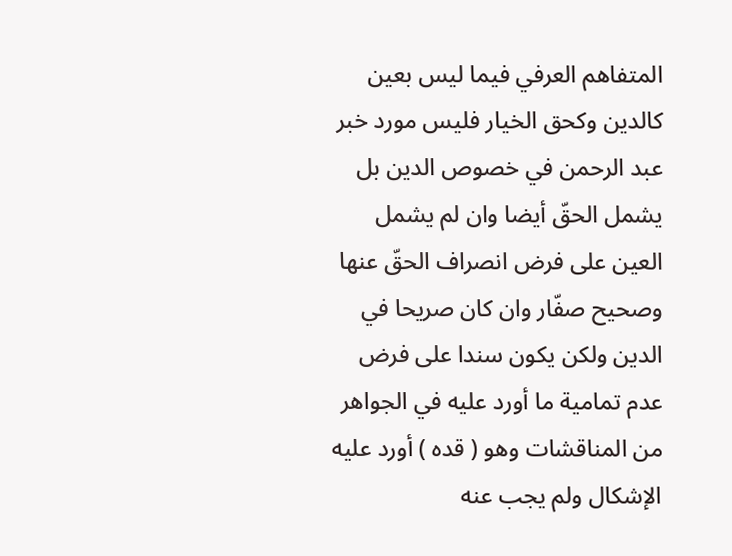المتفاهم العرفي فيما ليس بعين كالدين وكحق الخيار فليس مورد خبر عبد الرحمن في خصوص الدين بل يشمل الحقّ أيضا وان لم يشمل العين على فرض انصراف الحقّ عنها وصحيح صفّار وان كان صريحا في الدين ولكن يكون سندا على فرض عدم تمامية ما أورد عليه في الجواهر من المناقشات وهو ( قده ) أورد عليه الإشكال ولم يجب عنه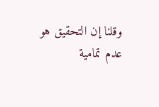وقلنا إن التحقيق هو عدم تمامية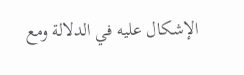الإشكال عليه في الدلالة ومع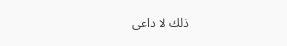ذلك لا داعى